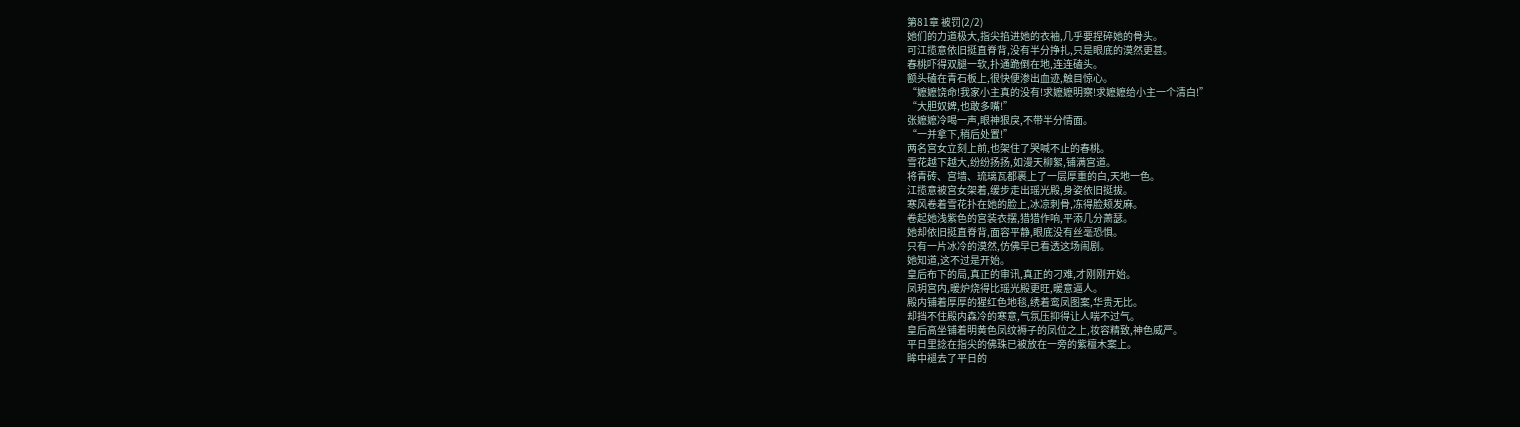第81章 被罚(2/2)
她们的力道极大,指尖掐进她的衣袖,几乎要捏碎她的骨头。
可江揽意依旧挺直脊背,没有半分挣扎,只是眼底的漠然更甚。
春桃吓得双腿一软,扑通跪倒在地,连连磕头。
额头磕在青石板上,很快便渗出血迹,触目惊心。
“嬷嬷饶命!我家小主真的没有!求嬷嬷明察!求嬷嬷给小主一个清白!”
“大胆奴婢,也敢多嘴!”
张嬷嬷冷喝一声,眼神狠戾,不带半分情面。
“一并拿下,稍后处置!”
两名宫女立刻上前,也架住了哭喊不止的春桃。
雪花越下越大,纷纷扬扬,如漫天柳絮,铺满宫道。
将青砖、宫墙、琉璃瓦都裹上了一层厚重的白,天地一色。
江揽意被宫女架着,缓步走出瑶光殿,身姿依旧挺拔。
寒风卷着雪花扑在她的脸上,冰凉刺骨,冻得脸颊发麻。
卷起她浅紫色的宫装衣摆,猎猎作响,平添几分萧瑟。
她却依旧挺直脊背,面容平静,眼底没有丝毫恐惧。
只有一片冰冷的漠然,仿佛早已看透这场闹剧。
她知道,这不过是开始。
皇后布下的局,真正的审讯,真正的刁难,才刚刚开始。
凤玥宫内,暖炉烧得比瑶光殿更旺,暖意逼人。
殿内铺着厚厚的猩红色地毯,绣着鸾凤图案,华贵无比。
却挡不住殿内森冷的寒意,气氛压抑得让人喘不过气。
皇后高坐铺着明黄色凤纹褥子的凤位之上,妆容精致,神色威严。
平日里捻在指尖的佛珠已被放在一旁的紫檀木案上。
眸中褪去了平日的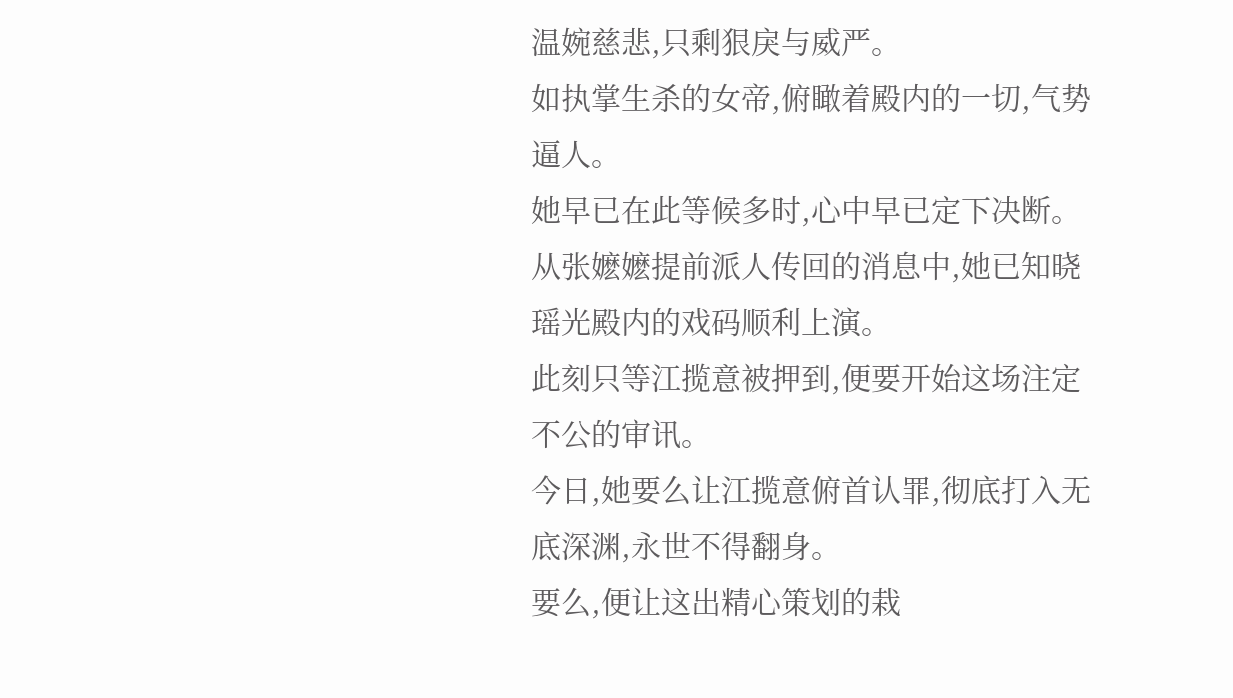温婉慈悲,只剩狠戾与威严。
如执掌生杀的女帝,俯瞰着殿内的一切,气势逼人。
她早已在此等候多时,心中早已定下决断。
从张嬷嬷提前派人传回的消息中,她已知晓瑶光殿内的戏码顺利上演。
此刻只等江揽意被押到,便要开始这场注定不公的审讯。
今日,她要么让江揽意俯首认罪,彻底打入无底深渊,永世不得翻身。
要么,便让这出精心策划的栽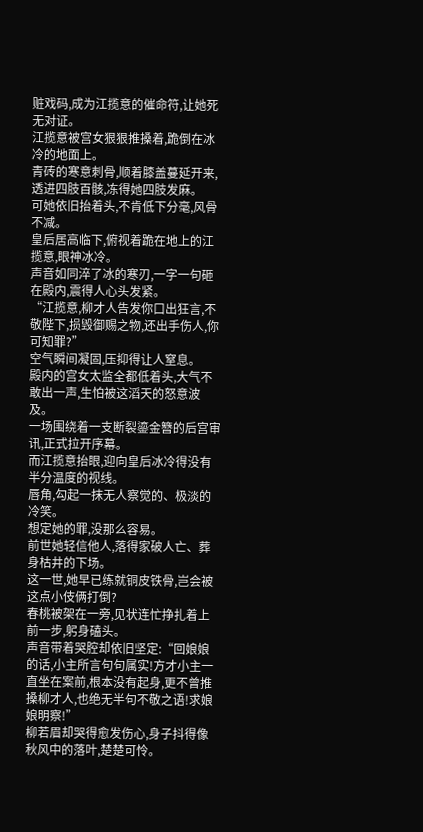赃戏码,成为江揽意的催命符,让她死无对证。
江揽意被宫女狠狠推搡着,跪倒在冰冷的地面上。
青砖的寒意刺骨,顺着膝盖蔓延开来,透进四肢百骸,冻得她四肢发麻。
可她依旧抬着头,不肯低下分毫,风骨不减。
皇后居高临下,俯视着跪在地上的江揽意,眼神冰冷。
声音如同淬了冰的寒刃,一字一句砸在殿内,震得人心头发紧。
“江揽意,柳才人告发你口出狂言,不敬陛下,损毁御赐之物,还出手伤人,你可知罪?”
空气瞬间凝固,压抑得让人窒息。
殿内的宫女太监全都低着头,大气不敢出一声,生怕被这滔天的怒意波及。
一场围绕着一支断裂鎏金簪的后宫审讯,正式拉开序幕。
而江揽意抬眼,迎向皇后冰冷得没有半分温度的视线。
唇角,勾起一抹无人察觉的、极淡的冷笑。
想定她的罪,没那么容易。
前世她轻信他人,落得家破人亡、葬身枯井的下场。
这一世,她早已练就铜皮铁骨,岂会被这点小伎俩打倒?
春桃被架在一旁,见状连忙挣扎着上前一步,躬身磕头。
声音带着哭腔却依旧坚定:“回娘娘的话,小主所言句句属实!方才小主一直坐在案前,根本没有起身,更不曾推搡柳才人,也绝无半句不敬之语!求娘娘明察!”
柳若眉却哭得愈发伤心,身子抖得像秋风中的落叶,楚楚可怜。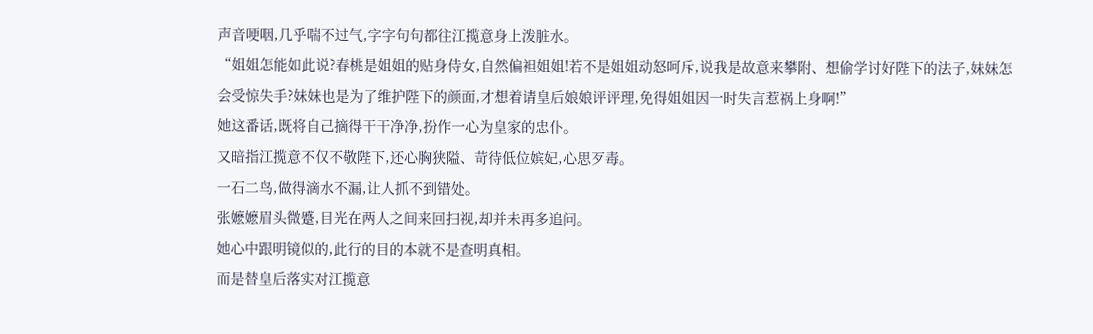声音哽咽,几乎喘不过气,字字句句都往江揽意身上泼脏水。
“姐姐怎能如此说?春桃是姐姐的贴身侍女,自然偏袒姐姐!若不是姐姐动怒呵斥,说我是故意来攀附、想偷学讨好陛下的法子,妹妹怎会受惊失手?妹妹也是为了维护陛下的颜面,才想着请皇后娘娘评评理,免得姐姐因一时失言惹祸上身啊!”
她这番话,既将自己摘得干干净净,扮作一心为皇家的忠仆。
又暗指江揽意不仅不敬陛下,还心胸狭隘、苛待低位嫔妃,心思歹毒。
一石二鸟,做得滴水不漏,让人抓不到错处。
张嬷嬷眉头微蹙,目光在两人之间来回扫视,却并未再多追问。
她心中跟明镜似的,此行的目的本就不是查明真相。
而是替皇后落实对江揽意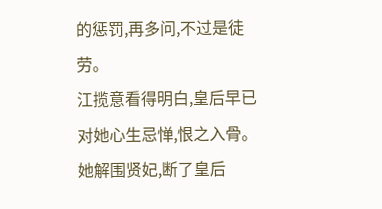的惩罚,再多问,不过是徒劳。
江揽意看得明白,皇后早已对她心生忌惮,恨之入骨。
她解围贤妃,断了皇后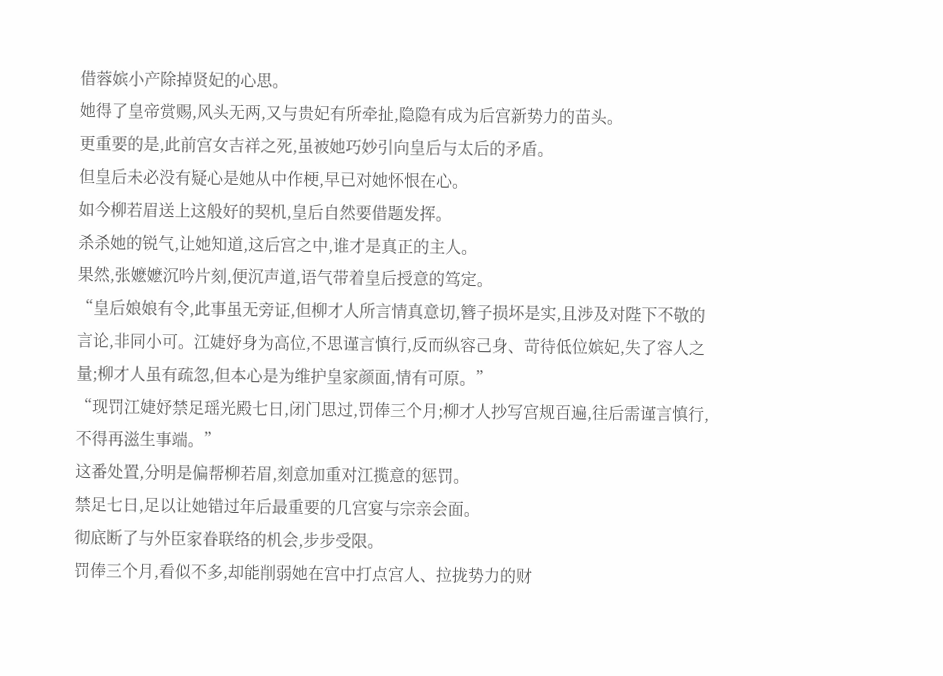借蓉嫔小产除掉贤妃的心思。
她得了皇帝赏赐,风头无两,又与贵妃有所牵扯,隐隐有成为后宫新势力的苗头。
更重要的是,此前宫女吉祥之死,虽被她巧妙引向皇后与太后的矛盾。
但皇后未必没有疑心是她从中作梗,早已对她怀恨在心。
如今柳若眉送上这般好的契机,皇后自然要借题发挥。
杀杀她的锐气,让她知道,这后宫之中,谁才是真正的主人。
果然,张嬷嬷沉吟片刻,便沉声道,语气带着皇后授意的笃定。
“皇后娘娘有令,此事虽无旁证,但柳才人所言情真意切,簪子损坏是实,且涉及对陛下不敬的言论,非同小可。江婕妤身为高位,不思谨言慎行,反而纵容己身、苛待低位嫔妃,失了容人之量;柳才人虽有疏忽,但本心是为维护皇家颜面,情有可原。”
“现罚江婕妤禁足瑶光殿七日,闭门思过,罚俸三个月;柳才人抄写宫规百遍,往后需谨言慎行,不得再滋生事端。”
这番处置,分明是偏帮柳若眉,刻意加重对江揽意的惩罚。
禁足七日,足以让她错过年后最重要的几宫宴与宗亲会面。
彻底断了与外臣家眷联络的机会,步步受限。
罚俸三个月,看似不多,却能削弱她在宫中打点宫人、拉拢势力的财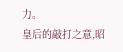力。
皇后的敲打之意,昭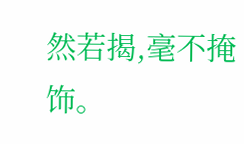然若揭,毫不掩饰。